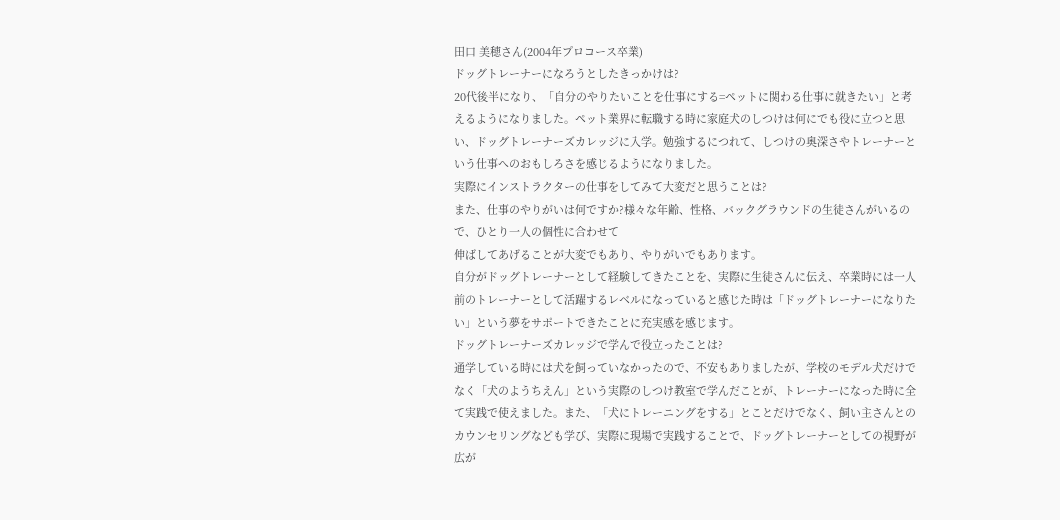田口 美穂さん(2004年プロコース卒業)
ドッグトレーナーになろうとしたきっかけは?
20代後半になり、「自分のやりたいことを仕事にする=ペットに関わる仕事に就きたい」と考えるようになりました。ペット業界に転職する時に家庭犬のしつけは何にでも役に立つと思い、ドッグトレーナーズカレッジに入学。勉強するにつれて、しつけの奥深さやトレーナーという仕事へのおもしろさを感じるようになりました。
実際にインストラクターの仕事をしてみて大変だと思うことは?
また、仕事のやりがいは何ですか?様々な年齢、性格、バックグラウンドの生徒さんがいるので、ひとり一人の個性に合わせて
伸ばしてあげることが大変でもあり、やりがいでもあります。
自分がドッグトレーナーとして経験してきたことを、実際に生徒さんに伝え、卒業時には一人前のトレーナーとして活躍するレベルになっていると感じた時は「ドッグトレーナーになりたい」という夢をサポートできたことに充実感を感じます。
ドッグトレーナーズカレッジで学んで役立ったことは?
通学している時には犬を飼っていなかったので、不安もありましたが、学校のモデル犬だけでなく「犬のようちえん」という実際のしつけ教室で学んだことが、トレーナーになった時に全て実践で使えました。また、「犬にトレーニングをする」とことだけでなく、飼い主さんとのカウンセリングなども学び、実際に現場で実践することで、ドッグトレーナーとしての視野が広が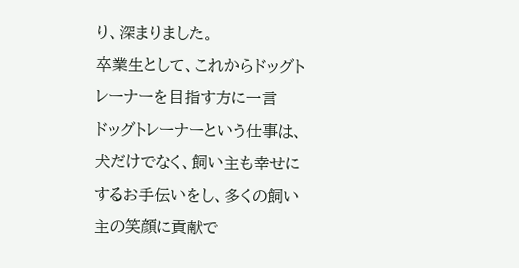り、深まりました。
卒業生として、これからドッグトレーナーを目指す方に一言
ドッグトレーナーという仕事は、犬だけでなく、飼い主も幸せにするお手伝いをし、多くの飼い主の笑顔に貢献で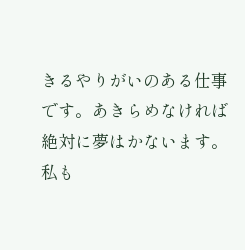きるやりがいのある仕事です。あきらめなければ絶対に夢はかないます。私も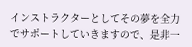インストラクターとしてその夢を全力でサポートしていきますので、是非一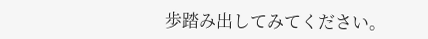歩踏み出してみてください。